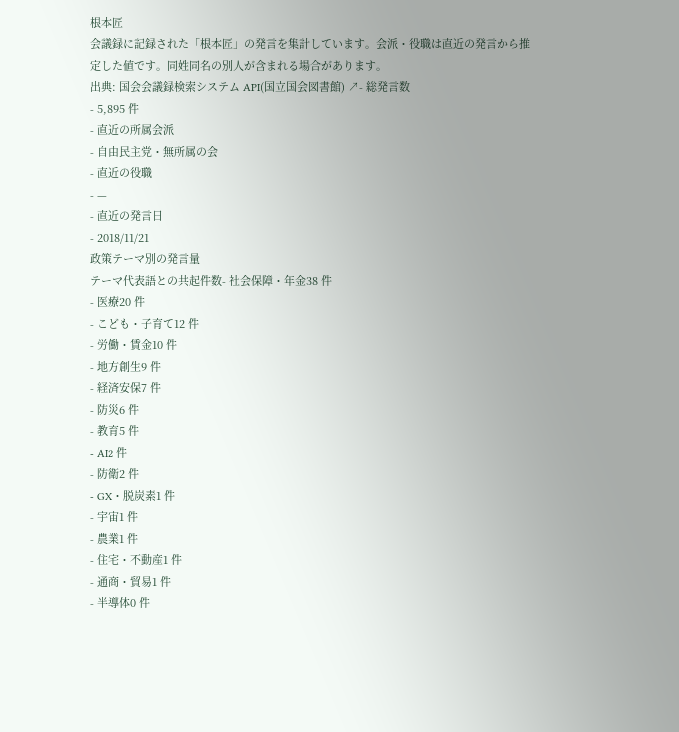根本匠
会議録に記録された「根本匠」の発言を集計しています。会派・役職は直近の発言から推定した値です。同姓同名の別人が含まれる場合があります。
出典: 国会会議録検索システム API(国立国会図書館) ↗- 総発言数
- 5,895 件
- 直近の所属会派
- 自由民主党・無所属の会
- 直近の役職
- —
- 直近の発言日
- 2018/11/21
政策テーマ別の発言量
テーマ代表語との共起件数- 社会保障・年金38 件
- 医療20 件
- こども・子育て12 件
- 労働・賃金10 件
- 地方創生9 件
- 経済安保7 件
- 防災6 件
- 教育5 件
- AI2 件
- 防衛2 件
- GX・脱炭素1 件
- 宇宙1 件
- 農業1 件
- 住宅・不動産1 件
- 通商・貿易1 件
- 半導体0 件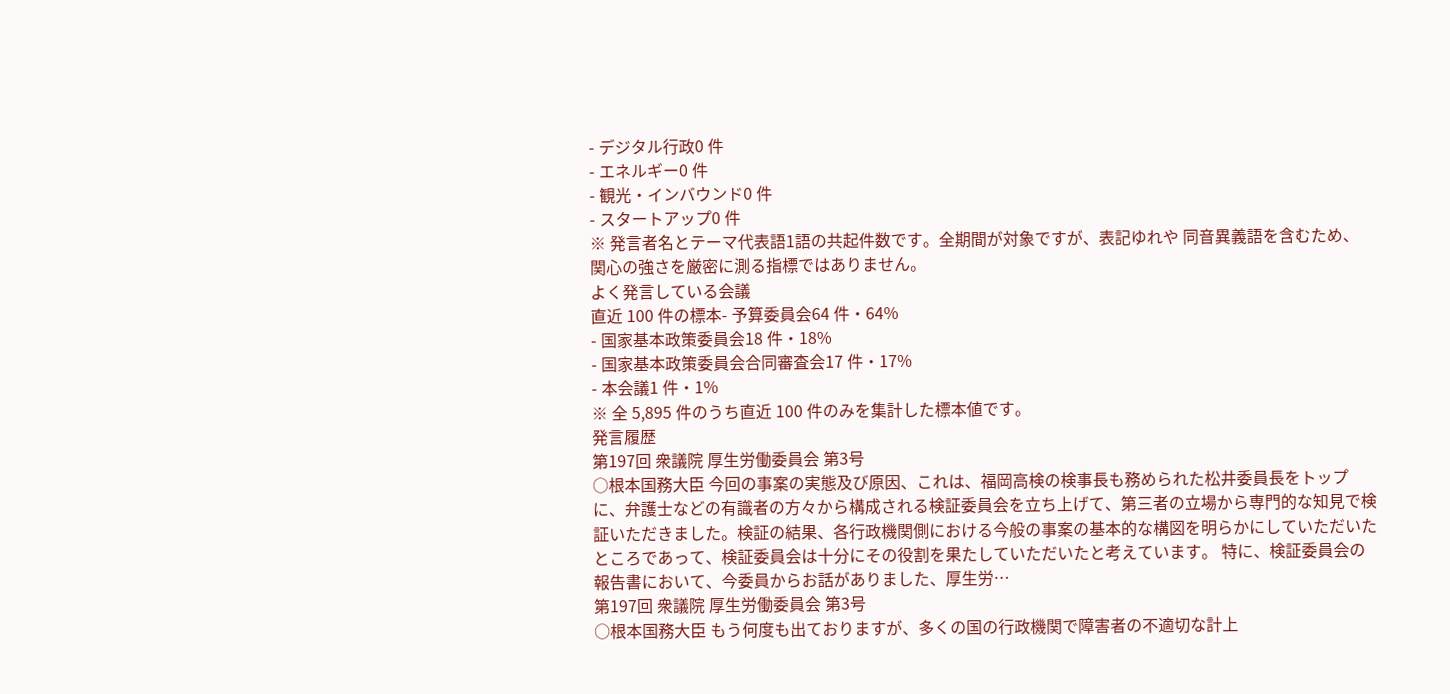- デジタル行政0 件
- エネルギー0 件
- 観光・インバウンド0 件
- スタートアップ0 件
※ 発言者名とテーマ代表語1語の共起件数です。全期間が対象ですが、表記ゆれや 同音異義語を含むため、関心の強さを厳密に測る指標ではありません。
よく発言している会議
直近 100 件の標本- 予算委員会64 件・64%
- 国家基本政策委員会18 件・18%
- 国家基本政策委員会合同審査会17 件・17%
- 本会議1 件・1%
※ 全 5,895 件のうち直近 100 件のみを集計した標本値です。
発言履歴
第197回 衆議院 厚生労働委員会 第3号
○根本国務大臣 今回の事案の実態及び原因、これは、福岡高検の検事長も務められた松井委員長をトップに、弁護士などの有識者の方々から構成される検証委員会を立ち上げて、第三者の立場から専門的な知見で検証いただきました。検証の結果、各行政機関側における今般の事案の基本的な構図を明らかにしていただいたところであって、検証委員会は十分にその役割を果たしていただいたと考えています。 特に、検証委員会の報告書において、今委員からお話がありました、厚生労…
第197回 衆議院 厚生労働委員会 第3号
○根本国務大臣 もう何度も出ておりますが、多くの国の行政機関で障害者の不適切な計上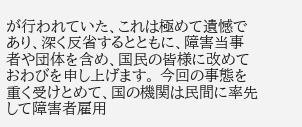が行われていた、これは極めて遺憾であり、深く反省するとともに、障害当事者や団体を含め、国民の皆様に改めておわびを申し上げます。 今回の事態を重く受けとめて、国の機関は民間に率先して障害者雇用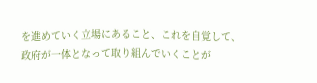を進めていく立場にあること、これを自覚して、政府が一体となって取り組んでいくことが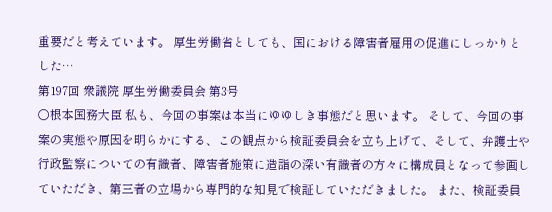重要だと考えています。 厚生労働省としても、国における障害者雇用の促進にしっかりとした…
第197回 衆議院 厚生労働委員会 第3号
○根本国務大臣 私も、今回の事案は本当にゆゆしき事態だと思います。 そして、今回の事案の実態や原因を明らかにする、この観点から検証委員会を立ち上げて、そして、弁護士や行政監察についての有識者、障害者施策に造詣の深い有識者の方々に構成員となって参画していただき、第三者の立場から専門的な知見で検証していただきました。 また、検証委員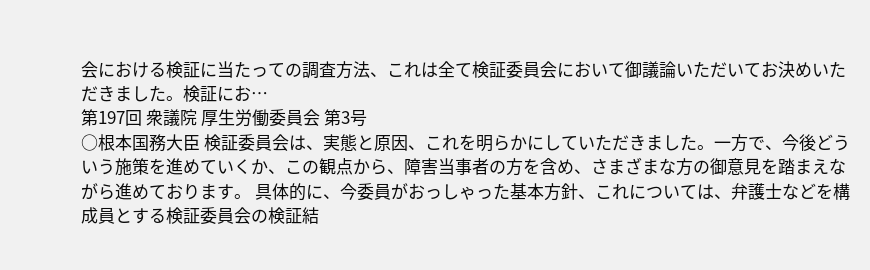会における検証に当たっての調査方法、これは全て検証委員会において御議論いただいてお決めいただきました。検証にお…
第197回 衆議院 厚生労働委員会 第3号
○根本国務大臣 検証委員会は、実態と原因、これを明らかにしていただきました。一方で、今後どういう施策を進めていくか、この観点から、障害当事者の方を含め、さまざまな方の御意見を踏まえながら進めております。 具体的に、今委員がおっしゃった基本方針、これについては、弁護士などを構成員とする検証委員会の検証結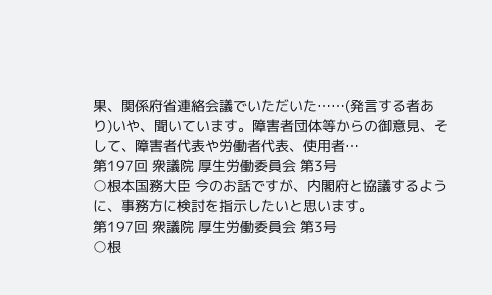果、関係府省連絡会議でいただいた……(発言する者あり)いや、聞いています。障害者団体等からの御意見、そして、障害者代表や労働者代表、使用者…
第197回 衆議院 厚生労働委員会 第3号
○根本国務大臣 今のお話ですが、内閣府と協議するように、事務方に検討を指示したいと思います。
第197回 衆議院 厚生労働委員会 第3号
○根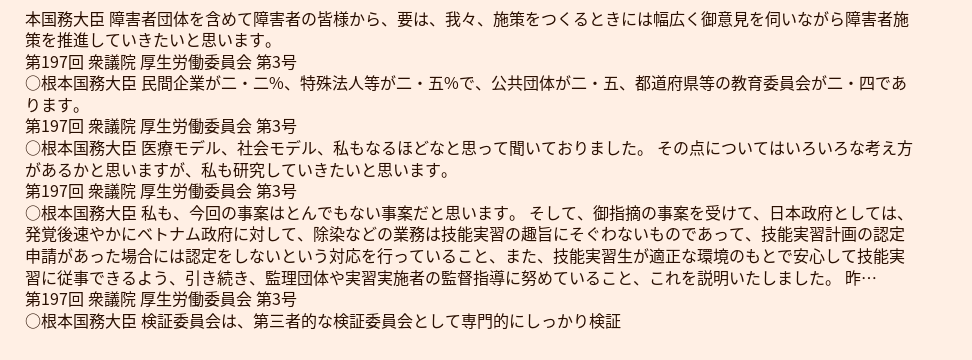本国務大臣 障害者団体を含めて障害者の皆様から、要は、我々、施策をつくるときには幅広く御意見を伺いながら障害者施策を推進していきたいと思います。
第197回 衆議院 厚生労働委員会 第3号
○根本国務大臣 民間企業が二・二%、特殊法人等が二・五%で、公共団体が二・五、都道府県等の教育委員会が二・四であります。
第197回 衆議院 厚生労働委員会 第3号
○根本国務大臣 医療モデル、社会モデル、私もなるほどなと思って聞いておりました。 その点についてはいろいろな考え方があるかと思いますが、私も研究していきたいと思います。
第197回 衆議院 厚生労働委員会 第3号
○根本国務大臣 私も、今回の事案はとんでもない事案だと思います。 そして、御指摘の事案を受けて、日本政府としては、発覚後速やかにベトナム政府に対して、除染などの業務は技能実習の趣旨にそぐわないものであって、技能実習計画の認定申請があった場合には認定をしないという対応を行っていること、また、技能実習生が適正な環境のもとで安心して技能実習に従事できるよう、引き続き、監理団体や実習実施者の監督指導に努めていること、これを説明いたしました。 昨…
第197回 衆議院 厚生労働委員会 第3号
○根本国務大臣 検証委員会は、第三者的な検証委員会として専門的にしっかり検証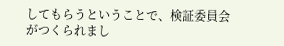してもらうということで、検証委員会がつくられまし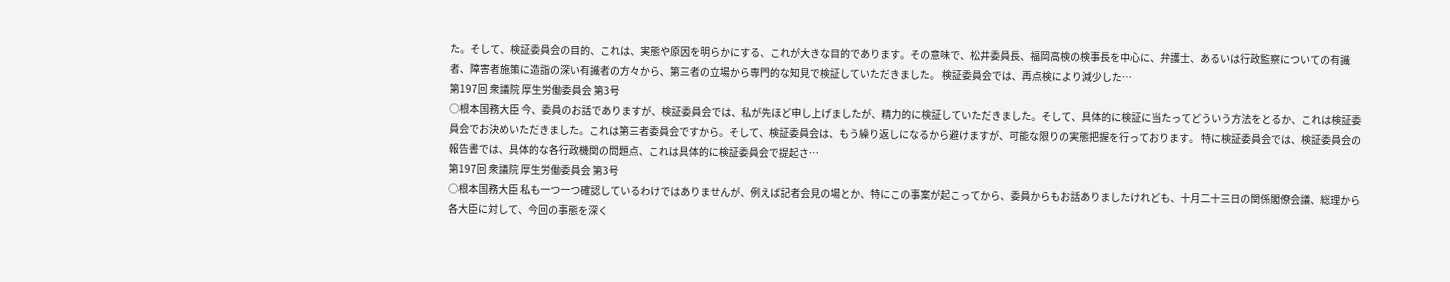た。そして、検証委員会の目的、これは、実態や原因を明らかにする、これが大きな目的であります。その意味で、松井委員長、福岡高検の検事長を中心に、弁護士、あるいは行政監察についての有識者、障害者施策に造詣の深い有識者の方々から、第三者の立場から専門的な知見で検証していただきました。 検証委員会では、再点検により減少した…
第197回 衆議院 厚生労働委員会 第3号
○根本国務大臣 今、委員のお話でありますが、検証委員会では、私が先ほど申し上げましたが、精力的に検証していただきました。そして、具体的に検証に当たってどういう方法をとるか、これは検証委員会でお決めいただきました。これは第三者委員会ですから。そして、検証委員会は、もう繰り返しになるから避けますが、可能な限りの実態把握を行っております。 特に検証委員会では、検証委員会の報告書では、具体的な各行政機関の問題点、これは具体的に検証委員会で提起さ…
第197回 衆議院 厚生労働委員会 第3号
○根本国務大臣 私も一つ一つ確認しているわけではありませんが、例えば記者会見の場とか、特にこの事案が起こってから、委員からもお話ありましたけれども、十月二十三日の関係閣僚会議、総理から各大臣に対して、今回の事態を深く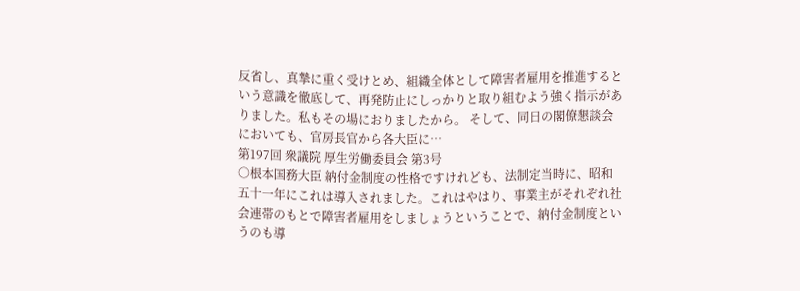反省し、真摯に重く受けとめ、組織全体として障害者雇用を推進するという意識を徹底して、再発防止にしっかりと取り組むよう強く指示がありました。私もその場におりましたから。 そして、同日の閣僚懇談会においても、官房長官から各大臣に…
第197回 衆議院 厚生労働委員会 第3号
○根本国務大臣 納付金制度の性格ですけれども、法制定当時に、昭和五十一年にこれは導入されました。これはやはり、事業主がそれぞれ社会連帯のもとで障害者雇用をしましょうということで、納付金制度というのも導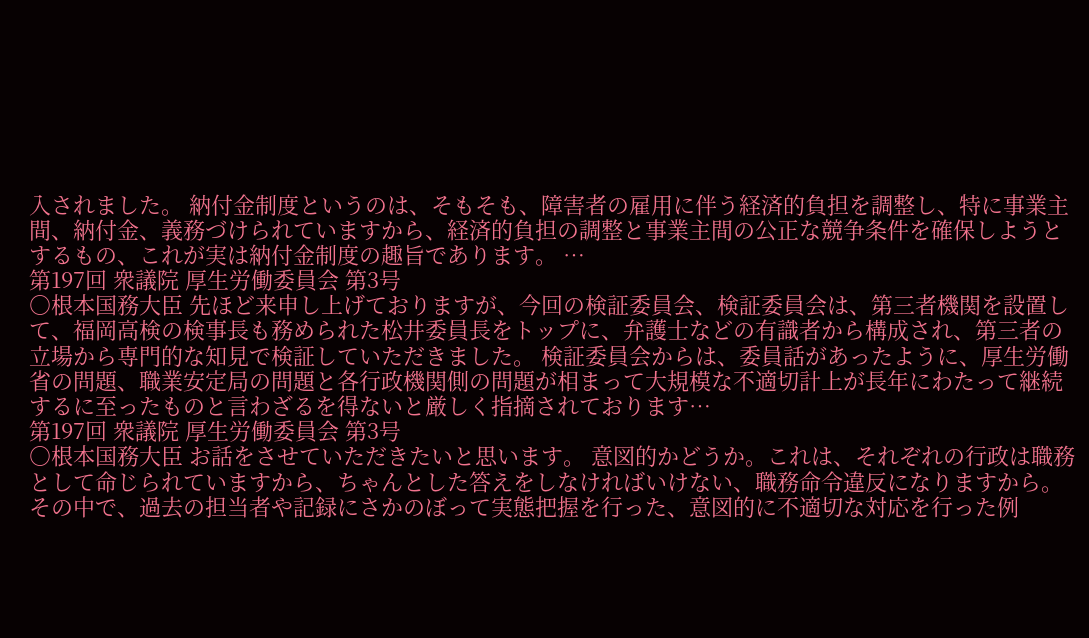入されました。 納付金制度というのは、そもそも、障害者の雇用に伴う経済的負担を調整し、特に事業主間、納付金、義務づけられていますから、経済的負担の調整と事業主間の公正な競争条件を確保しようとするもの、これが実は納付金制度の趣旨であります。 …
第197回 衆議院 厚生労働委員会 第3号
○根本国務大臣 先ほど来申し上げておりますが、今回の検証委員会、検証委員会は、第三者機関を設置して、福岡高検の検事長も務められた松井委員長をトップに、弁護士などの有識者から構成され、第三者の立場から専門的な知見で検証していただきました。 検証委員会からは、委員話があったように、厚生労働省の問題、職業安定局の問題と各行政機関側の問題が相まって大規模な不適切計上が長年にわたって継続するに至ったものと言わざるを得ないと厳しく指摘されております…
第197回 衆議院 厚生労働委員会 第3号
○根本国務大臣 お話をさせていただきたいと思います。 意図的かどうか。これは、それぞれの行政は職務として命じられていますから、ちゃんとした答えをしなければいけない、職務命令違反になりますから。その中で、過去の担当者や記録にさかのぼって実態把握を行った、意図的に不適切な対応を行った例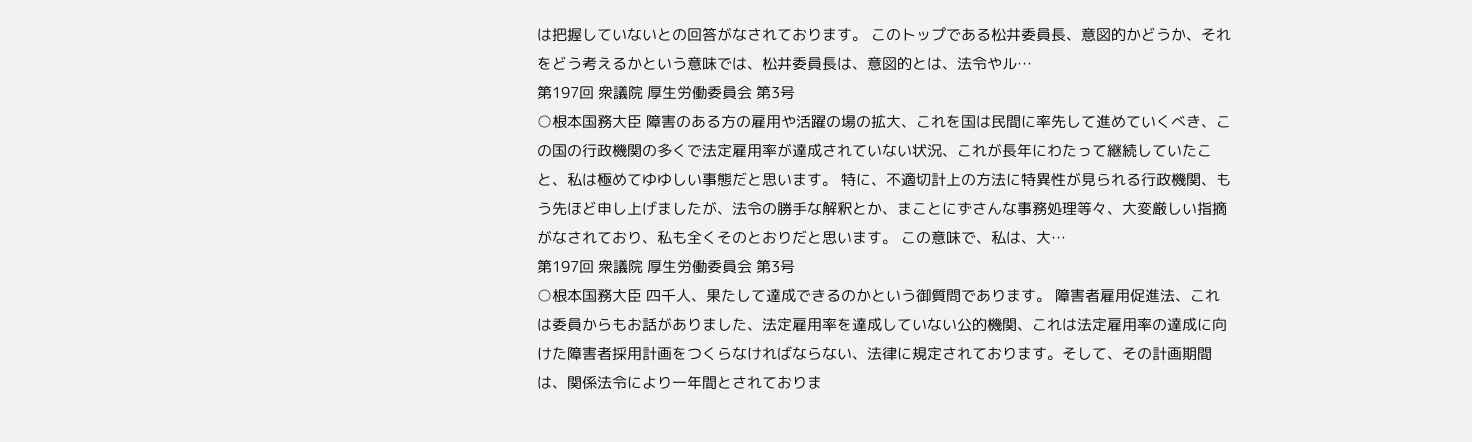は把握していないとの回答がなされております。 このトップである松井委員長、意図的かどうか、それをどう考えるかという意味では、松井委員長は、意図的とは、法令やル…
第197回 衆議院 厚生労働委員会 第3号
○根本国務大臣 障害のある方の雇用や活躍の場の拡大、これを国は民間に率先して進めていくべき、この国の行政機関の多くで法定雇用率が達成されていない状況、これが長年にわたって継続していたこと、私は極めてゆゆしい事態だと思います。 特に、不適切計上の方法に特異性が見られる行政機関、もう先ほど申し上げましたが、法令の勝手な解釈とか、まことにずさんな事務処理等々、大変厳しい指摘がなされており、私も全くそのとおりだと思います。 この意味で、私は、大…
第197回 衆議院 厚生労働委員会 第3号
○根本国務大臣 四千人、果たして達成できるのかという御質問であります。 障害者雇用促進法、これは委員からもお話がありました、法定雇用率を達成していない公的機関、これは法定雇用率の達成に向けた障害者採用計画をつくらなければならない、法律に規定されております。そして、その計画期間は、関係法令により一年間とされておりま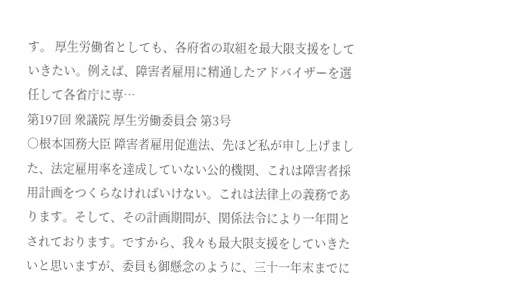す。 厚生労働省としても、各府省の取組を最大限支援をしていきたい。例えば、障害者雇用に精通したアドバイザーを選任して各省庁に専…
第197回 衆議院 厚生労働委員会 第3号
○根本国務大臣 障害者雇用促進法、先ほど私が申し上げました、法定雇用率を達成していない公的機関、これは障害者採用計画をつくらなければいけない。これは法律上の義務であります。そして、その計画期間が、関係法令により一年間とされております。ですから、我々も最大限支援をしていきたいと思いますが、委員も御懸念のように、三十一年末までに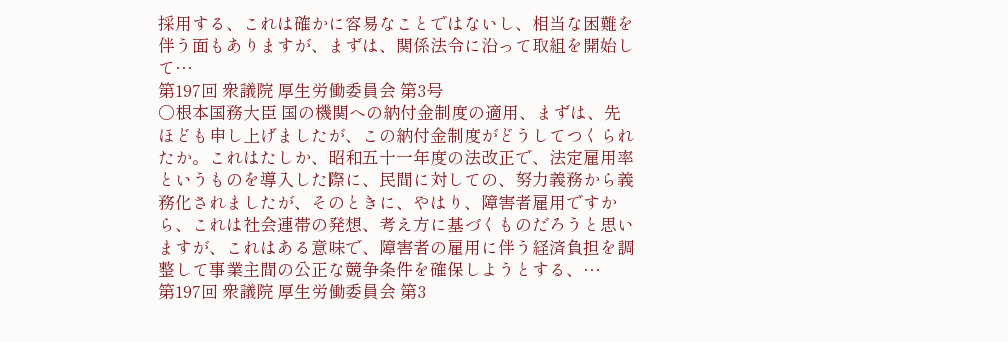採用する、これは確かに容易なことではないし、相当な困難を伴う面もありますが、まずは、関係法令に沿って取組を開始して…
第197回 衆議院 厚生労働委員会 第3号
○根本国務大臣 国の機関への納付金制度の適用、まずは、先ほども申し上げましたが、この納付金制度がどうしてつくられたか。これはたしか、昭和五十一年度の法改正で、法定雇用率というものを導入した際に、民間に対しての、努力義務から義務化されましたが、そのときに、やはり、障害者雇用ですから、これは社会連帯の発想、考え方に基づくものだろうと思いますが、これはある意味で、障害者の雇用に伴う経済負担を調整して事業主間の公正な競争条件を確保しようとする、…
第197回 衆議院 厚生労働委員会 第3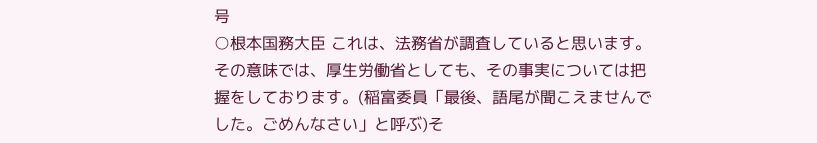号
○根本国務大臣 これは、法務省が調査していると思います。その意味では、厚生労働省としても、その事実については把握をしております。(稲富委員「最後、語尾が聞こえませんでした。ごめんなさい」と呼ぶ)そ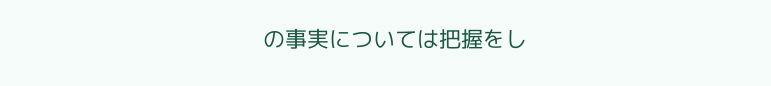の事実については把握をし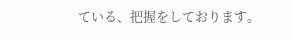ている、把握をしております。